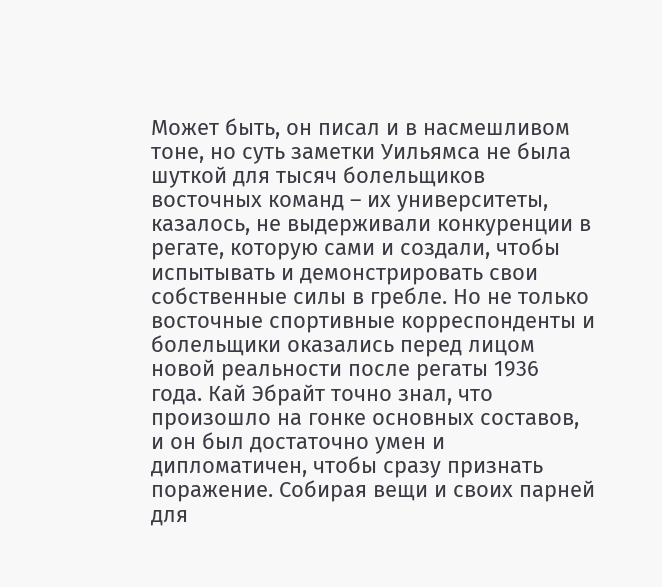Может быть, он писал и в насмешливом тоне, но суть заметки Уильямса не была шуткой для тысяч болельщиков восточных команд – их университеты, казалось, не выдерживали конкуренции в регате, которую сами и создали, чтобы испытывать и демонстрировать свои собственные силы в гребле. Но не только восточные спортивные корреспонденты и болельщики оказались перед лицом новой реальности после регаты 1936 года. Кай Эбрайт точно знал, что произошло на гонке основных составов, и он был достаточно умен и дипломатичен, чтобы сразу признать поражение. Собирая вещи и своих парней для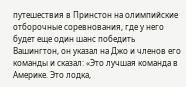путешествия в Принстон на олимпийские отборочные соревнования, где у него будет еще один шанс победить Вашингтон, он указал на Джо и членов его команды и сказал: «Это лучшая команда в Америке. Это лодка,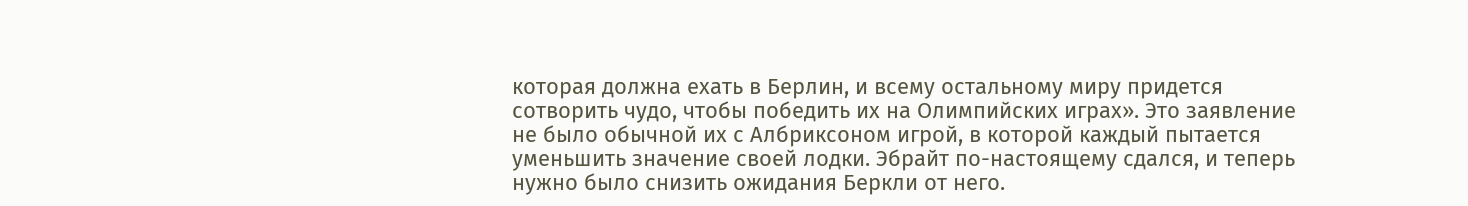которая должна ехать в Берлин, и всему остальному миру придется сотворить чудо, чтобы победить их на Олимпийских играх». Это заявление не было обычной их с Албриксоном игрой, в которой каждый пытается уменьшить значение своей лодки. Эбрайт по-настоящему сдался, и теперь нужно было снизить ожидания Беркли от него.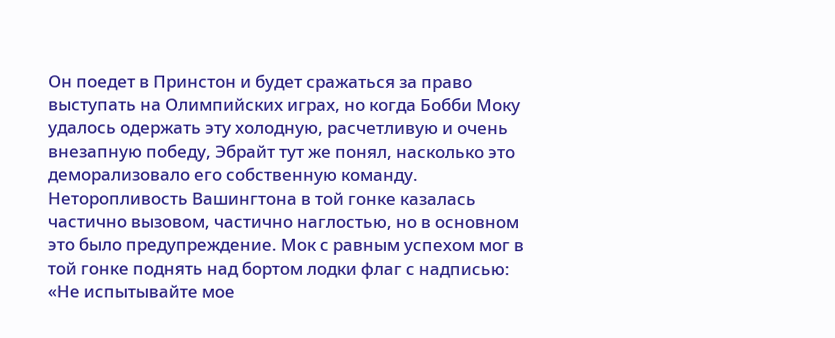Он поедет в Принстон и будет сражаться за право выступать на Олимпийских играх, но когда Бобби Моку удалось одержать эту холодную, расчетливую и очень внезапную победу, Эбрайт тут же понял, насколько это деморализовало его собственную команду. Неторопливость Вашингтона в той гонке казалась частично вызовом, частично наглостью, но в основном это было предупреждение. Мок с равным успехом мог в той гонке поднять над бортом лодки флаг с надписью: «Не испытывайте мое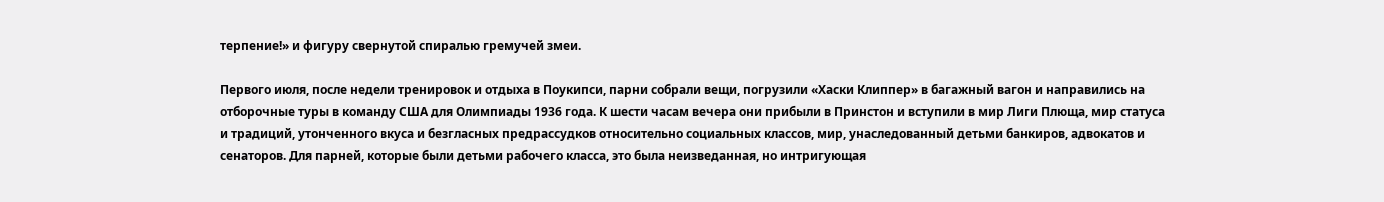терпение!» и фигуру свернутой спиралью гремучей змеи.

Первого июля, после недели тренировок и отдыха в Поукипси, парни собрали вещи, погрузили «Хаски Клиппер» в багажный вагон и направились на отборочные туры в команду США для Олимпиады 1936 года. К шести часам вечера они прибыли в Принстон и вступили в мир Лиги Плюща, мир статуса и традиций, утонченного вкуса и безгласных предрассудков относительно социальных классов, мир, унаследованный детьми банкиров, адвокатов и сенаторов. Для парней, которые были детьми рабочего класса, это была неизведанная, но интригующая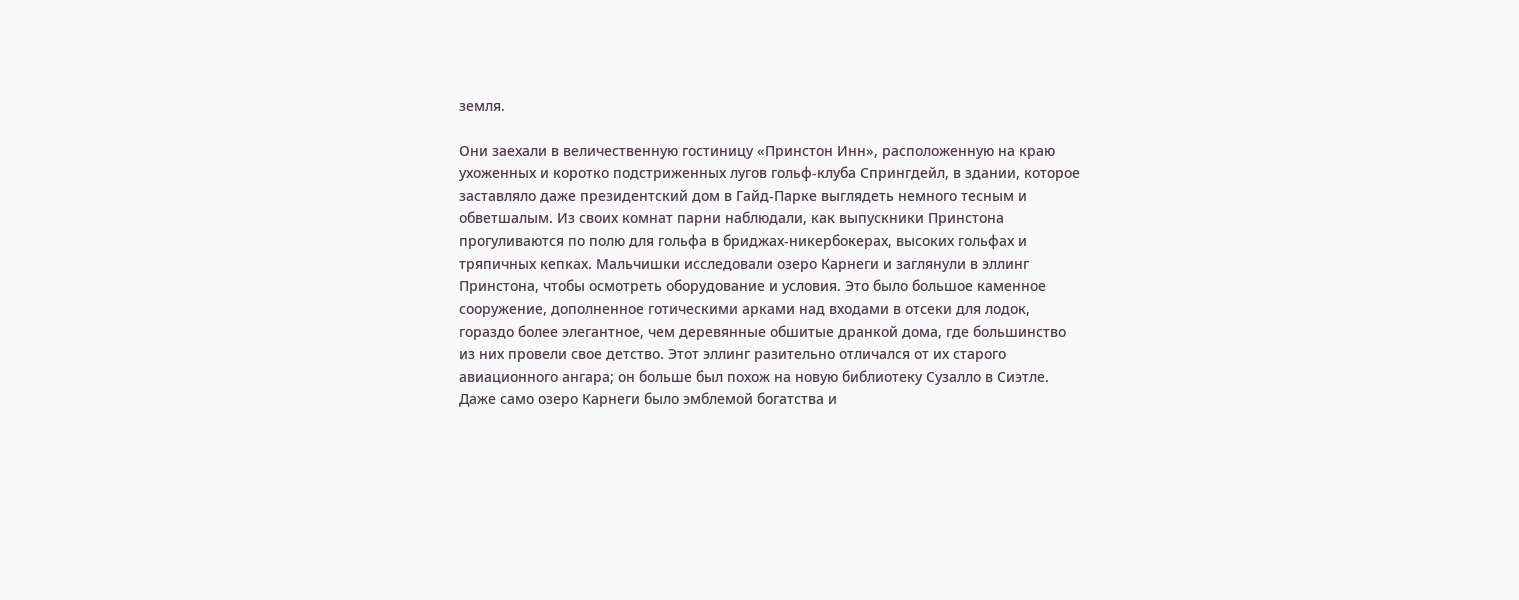земля.

Они заехали в величественную гостиницу «Принстон Инн», расположенную на краю ухоженных и коротко подстриженных лугов гольф-клуба Спрингдейл, в здании, которое заставляло даже президентский дом в Гайд-Парке выглядеть немного тесным и обветшалым. Из своих комнат парни наблюдали, как выпускники Принстона прогуливаются по полю для гольфа в бриджах-никербокерах, высоких гольфах и тряпичных кепках. Мальчишки исследовали озеро Карнеги и заглянули в эллинг Принстона, чтобы осмотреть оборудование и условия. Это было большое каменное сооружение, дополненное готическими арками над входами в отсеки для лодок, гораздо более элегантное, чем деревянные обшитые дранкой дома, где большинство из них провели свое детство. Этот эллинг разительно отличался от их старого авиационного ангара; он больше был похож на новую библиотеку Сузалло в Сиэтле. Даже само озеро Карнеги было эмблемой богатства и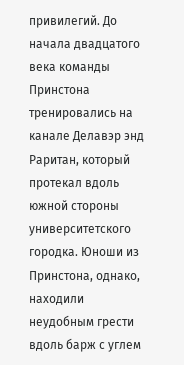привилегий. До начала двадцатого века команды Принстона тренировались на канале Делавэр энд Раритан, который протекал вдоль южной стороны университетского городка. Юноши из Принстона, однако, находили неудобным грести вдоль барж с углем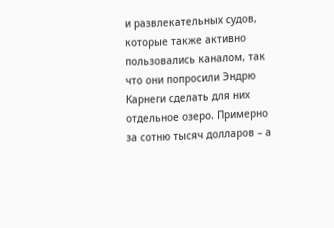и развлекательных судов, которые также активно пользовались каналом, так что они попросили Эндрю Карнеги сделать для них отдельное озеро. Примерно за сотню тысяч долларов – а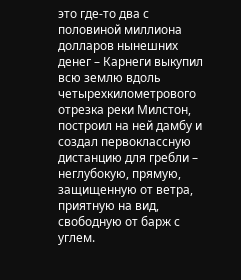это где-то два с половиной миллиона долларов нынешних денег – Карнеги выкупил всю землю вдоль четырехкилометрового отрезка реки Милстон, построил на ней дамбу и создал первоклассную дистанцию для гребли – неглубокую, прямую, защищенную от ветра, приятную на вид, свободную от барж с углем.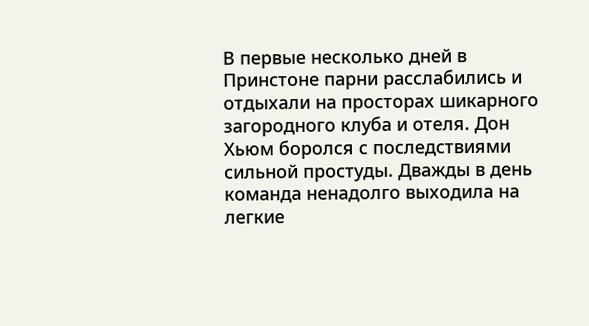В первые несколько дней в Принстоне парни расслабились и отдыхали на просторах шикарного загородного клуба и отеля. Дон Хьюм боролся с последствиями сильной простуды. Дважды в день команда ненадолго выходила на легкие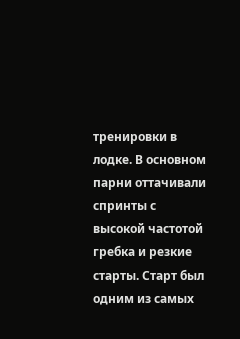тренировки в лодке. В основном парни оттачивали спринты с высокой частотой гребка и резкие старты. Старт был одним из самых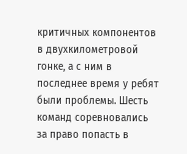критичных компонентов в двухкилометровой гонке, а с ним в последнее время у ребят были проблемы. Шесть команд соревновались за право попасть в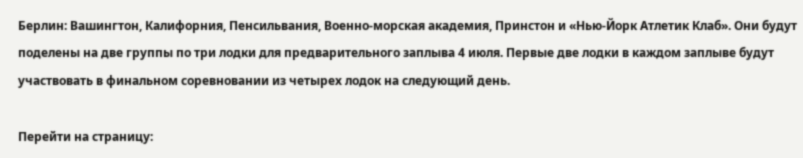Берлин: Вашингтон, Калифорния, Пенсильвания, Военно-морская академия, Принстон и «Нью-Йорк Атлетик Клаб». Они будут поделены на две группы по три лодки для предварительного заплыва 4 июля. Первые две лодки в каждом заплыве будут участвовать в финальном соревновании из четырех лодок на следующий день.

Перейти на страницу: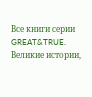Все книги серии GREAT&TRUE. Великие истории,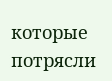которые потрясли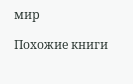мир

Похожие книги